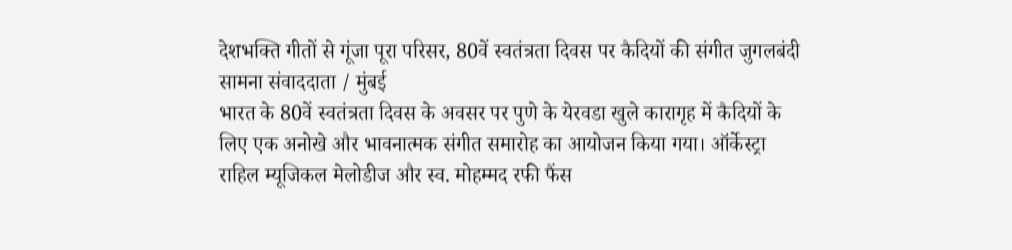देशभक्ति गीतों से गूंजा पूरा परिसर, 80वें स्वतंत्रता दिवस पर कैदियों की संगीत जुगलबंदी
सामना संवाददाता / मुंबई
भारत के 80वें स्वतंत्रता दिवस के अवसर पर पुणे के येरवडा खुले कारागृह में कैदियों के लिए एक अनोखे और भावनात्मक संगीत समारोह का आयोजन किया गया। ऑर्केस्ट्रा राहिल म्यूजिकल मेलोडीज और स्व. मोहम्मद रफी फैंस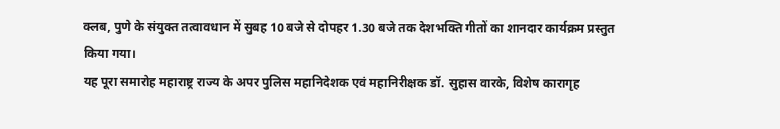क्लब, पुणे के संयुक्त तत्वावधान में सुबह 10 बजे से दोपहर 1.30 बजे तक देशभक्ति गीतों का शानदार कार्यक्रम प्रस्तुत किया गया।
यह पूरा समारोह महाराष्ट्र राज्य के अपर पुलिस महानिदेशक एवं महानिरीक्षक डॉ. सुहास वारके, विशेष कारागृह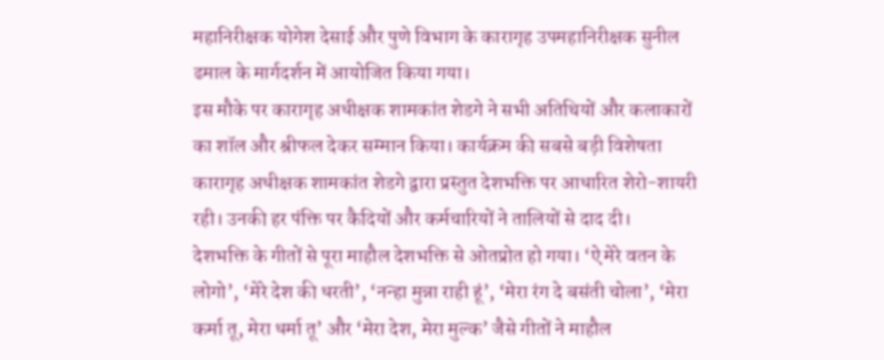महानिरीक्षक योगेश देसाई और पुणे विभाग के कारागृह उपमहानिरीक्षक सुनील ढमाल के मार्गदर्शन में आयोजित किया गया।
इस मौके पर कारागृह अधीक्षक शामकांत शेडगे ने सभी अतिथियों और कलाकारों का शॉल और श्रीफल देकर सम्मान किया। कार्यक्रम की सबसे बड़ी विशेषता कारागृह अधीक्षक शामकांत शेडगे द्वारा प्रस्तुत देशभक्ति पर आधारित शेरो-शायरी रही। उनकी हर पंक्ति पर कैदियों और कर्मचारियों ने तालियों से दाद दी।
देशभक्ति के गीतों से पूरा माहौल देशभक्ति से ओतप्रोत हो गया। ‘ऐ मेरे वतन के लोगो’, ‘मेरे देश की धरती’, ‘नन्हा मुन्ना राही हूं’, ‘मेरा रंग दे बसंती चोला’, ‘मेरा कर्मा तू, मेरा धर्मा तू’ और ‘मेरा देश, मेरा मुल्क’ जैसे गीतों ने माहौल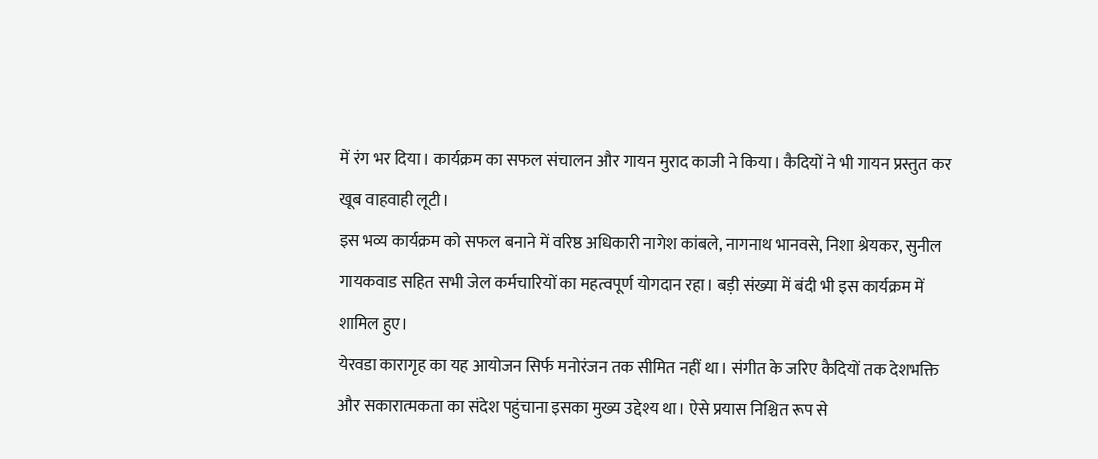में रंग भर दिया। कार्यक्रम का सफल संचालन और गायन मुराद काजी ने किया। कैदियों ने भी गायन प्रस्तुत कर खूब वाहवाही लूटी।
इस भव्य कार्यक्रम को सफल बनाने में वरिष्ठ अधिकारी नागेश कांबले, नागनाथ भानवसे, निशा श्रेयकर, सुनील गायकवाड सहित सभी जेल कर्मचारियों का महत्वपूर्ण योगदान रहा। बड़ी संख्या में बंदी भी इस कार्यक्रम में शामिल हुए।
येरवडा कारागृह का यह आयोजन सिर्फ मनोरंजन तक सीमित नहीं था। संगीत के जरिए कैदियों तक देशभक्ति और सकारात्मकता का संदेश पहुंचाना इसका मुख्य उद्देश्य था। ऐसे प्रयास निश्चित रूप से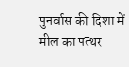पुनर्वास की दिशा में मील का पत्थर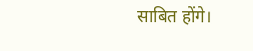साबित होंगे।